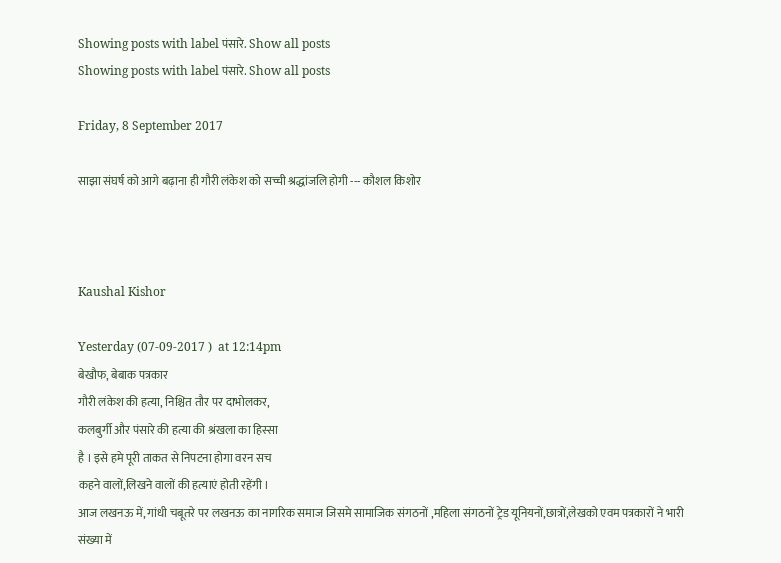Showing posts with label पंसारे. Show all posts
Showing posts with label पंसारे. Show all posts

Friday, 8 September 2017

साझा संघर्ष को आगे बढ़ाना ही गौरी लंकेश को सच्ची श्रद्धांजलि होगी --- कौशल किशोर



Kaushal Kishor

Yesterday (07-09-2017 )  at 12:14pm
बेखौफ, बेबाक पत्रकार
गौरी लंकेश की हत्या, निश्चित तौर पर दाभोलकर,
कलबुर्गी और पंसारे की हत्या की श्रंखला का हिस्सा
है । इसे हमे पूरी ताकत से निपटना होगा वरन सच
कहने वालों,लिखने वालों की हत्याएं होती रहेंगी ।
आज लखनऊ में, गांधी चबूतरे पर लखनऊ का नागरिक समाज जिसमे सामाजिक संगठनों ,महिला संगठनों ट्रेड यूनियनों,छात्रों,लेखको एवम पत्रकारों ने भारी संख्या में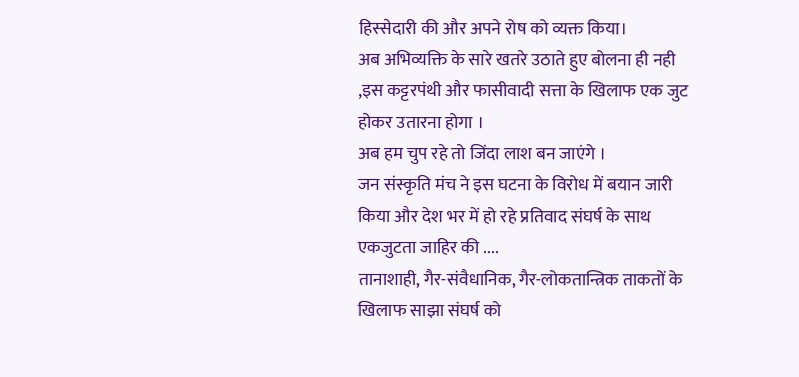हिस्सेदारी की और अपने रोष को व्यक्त किया।
अब अभिव्यक्ति के सारे खतरे उठाते हुए बोलना ही नही ,इस कट्टरपंथी और फासीवादी सत्ता के खिलाफ एक जुट होकर उतारना होगा ।
अब हम चुप रहे तो जिंदा लाश बन जाएंगे ।
जन संस्कृति मंच ने इस घटना के विरोध में बयान जारी किया और देश भर में हो रहे प्रतिवाद संघर्ष के साथ एकजुटता जाहिर की ....
तानाशाही, गैर-संवैधानिक, गैर-लोकतान्त्रिक ताकतों के खिलाफ साझा संघर्ष को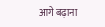आगे बढ़ाना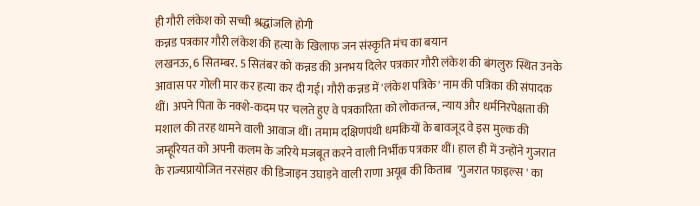ही गौरी लंकेश को सच्ची श्रद्धांजलि होगी
कन्नड पत्रकार गौरी लंकेश की हत्या के खिलाफ जन संस्कृति मंच का बयान
लखनऊ, 6 सितम्बर. 5 सितंबर को कन्नड की अनभय दिलेर पत्रकार गौरी लंकेश की बंगलुरु स्थित उनके आवास पर गोली मार कर हत्या कर दी गई। गौरी कन्नड में 'लंकेश पत्रिके' नाम की पत्रिका की संपादक थीं। अपने पिता के नक्शे-कदम पर चलते हुए वे पत्रकारिता को लोकतन्त्र, न्याय और धर्मनिरपेक्षता की मशाल की तरह थामने वाली आवाज थीं। तमाम दक्षिणपंथी धमकियों के बावजूद वे इस मुल्क की जम्हूरियत को अपनी कलम के जरिये मजबूत करने वाली निर्भीक पत्रकार थीं। हाल ही में उन्होंने गुजरात के राज्यप्रायोजित नरसंहार की डिजाइन उघाड़ने वाली राणा अयूब की किताब  'गुजरात फाइल्स ' का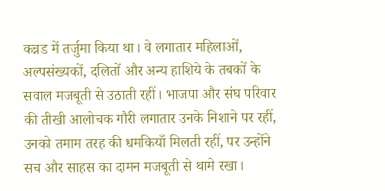कन्नड में तर्जुमा किया था। वे लगातार महिलाओं, अल्पसंख्यकों, दलितों और अन्य हाशिये के तबकों के सवाल मजबूती से उठाती रहीं। भाजपा और संघ परिवार की तीखी आलोचक गौरी लगातार उनके निशाने पर रहीं, उनको तमाम तरह की धमकियाँ मिलती रहीं, पर उन्होंने सच और साहस का दामन मजबूती से थामे रखा।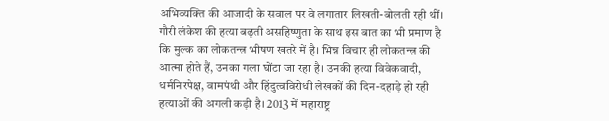अभिव्यक्ति की आजादी के सवाल पर वे लगातार लिखती-बोलती रही थीं।
गौरी लंकेश की हत्या बढ़ती असहिष्णुता के साथ इस बात का भी प्रमाण है कि मुल्क का लोकतन्त्र भीषण खतरे में है। भिन्न विचार ही लोकतन्त्र की आत्मा होते हैं, उनका गला घोंटा जा रहा है। उनकी हत्या विवेकवादी, धर्मनिरपेक्ष, वामपंथी और हिंदुत्वविरोधी लेखकों की दिन-दहाड़े हो रही हत्याओं की अगली कड़ी है। 2013 में महाराष्ट्र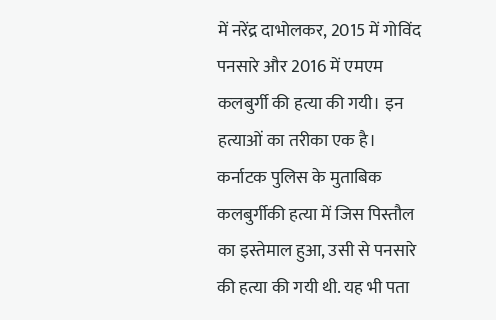में नरेंद्र दाभोलकर, 2015 में गोविंद पनसारे और 2016 में एमएम कलबुर्गी की हत्या की गयी। इन हत्याओं का तरीका एक है। कर्नाटक पुलिस के मुताबिक कलबुर्गीकी हत्या में जिस पिस्तौल का इस्तेमाल हुआ, उसी से पनसारे की हत्या की गयी थी. यह भी पता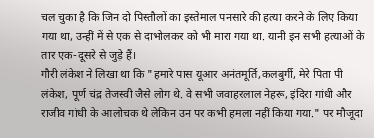चल चुका है कि जिन दो पिस्तौलों का इस्तेमाल पनसारे की हत्या करने के लिए किया गया था, उन्हीं में से एक से दाभोलकर को भी मारा गया था. यानी इन सभी हत्याओं के तार एक-दूसरे से जुड़े हैं।
गौरी लंकेश ने लिखा था कि "हमारे पास यूआर अनंतमूर्ति,कलबुर्गी, मेरे पिता पी लंकेश, पूर्ण चंद्र तेजस्वी जैसे लोग थे. वे सभी जवाहरलाल नेहरू, इंदिरा गांधी और राजीव गांधी के आलोचक थे लेकिन उन पर कभी हमला नहीं किया गया." पर मौजूदा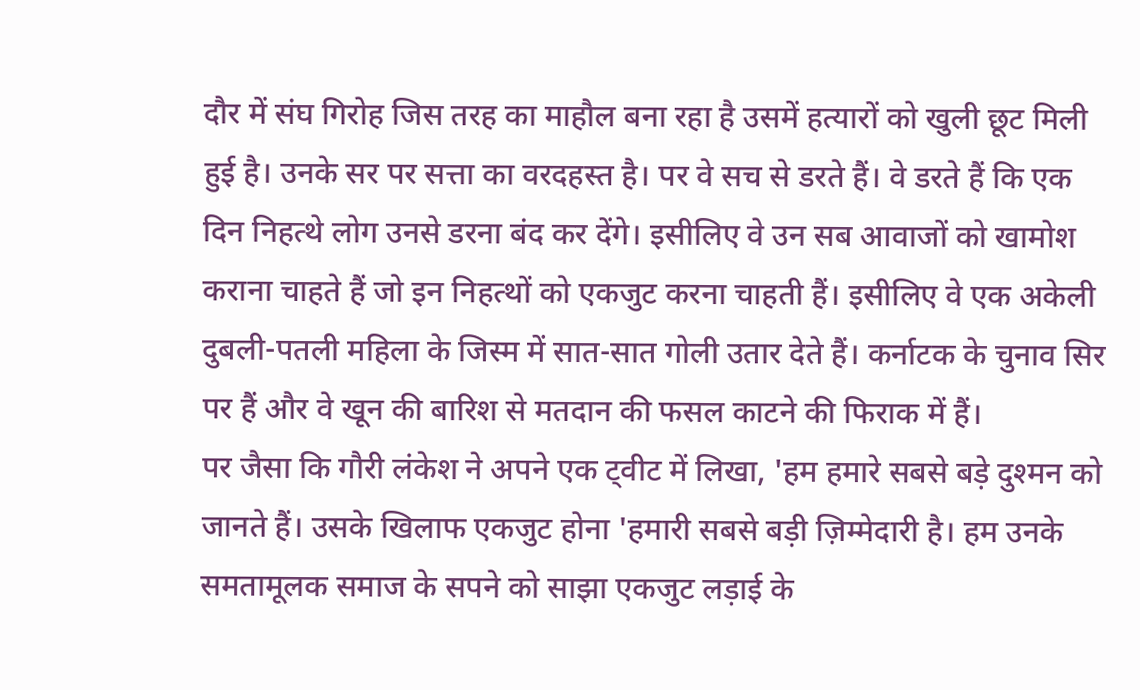दौर में संघ गिरोह जिस तरह का माहौल बना रहा है उसमें हत्यारों को खुली छूट मिली हुई है। उनके सर पर सत्ता का वरदहस्त है। पर वे सच से डरते हैं। वे डरते हैं कि एक दिन निहत्थे लोग उनसे डरना बंद कर देंगे। इसीलिए वे उन सब आवाजों को खामोश कराना चाहते हैं जो इन निहत्थों को एकजुट करना चाहती हैं। इसीलिए वे एक अकेली दुबली-पतली महिला के जिस्म में सात-सात गोली उतार देते हैं। कर्नाटक के चुनाव सिर पर हैं और वे खून की बारिश से मतदान की फसल काटने की फिराक में हैं।
पर जैसा कि गौरी लंकेश ने अपने एक ट्वीट में लिखा, 'हम हमारे सबसे बड़े दुश्मन को जानते हैं। उसके खिलाफ एकजुट होना 'हमारी सबसे बड़ी ज़िम्मेदारी है। हम उनके समतामूलक समाज के सपने को साझा एकजुट लड़ाई के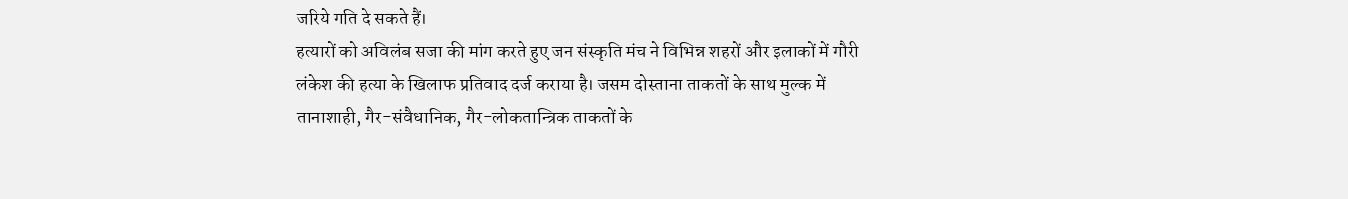जरिये गति दे सकते हैं।
हत्यारों को अविलंब सजा की मांग करते हुए जन संस्कृति मंच ने विभिन्न शहरों और इलाकों में गौरी लंकेश की हत्या के खिलाफ प्रतिवाद दर्ज कराया है। जसम दोस्ताना ताकतों के साथ मुल्क में तानाशाही, गैर-संवैधानिक, गैर-लोकतान्त्रिक ताकतों के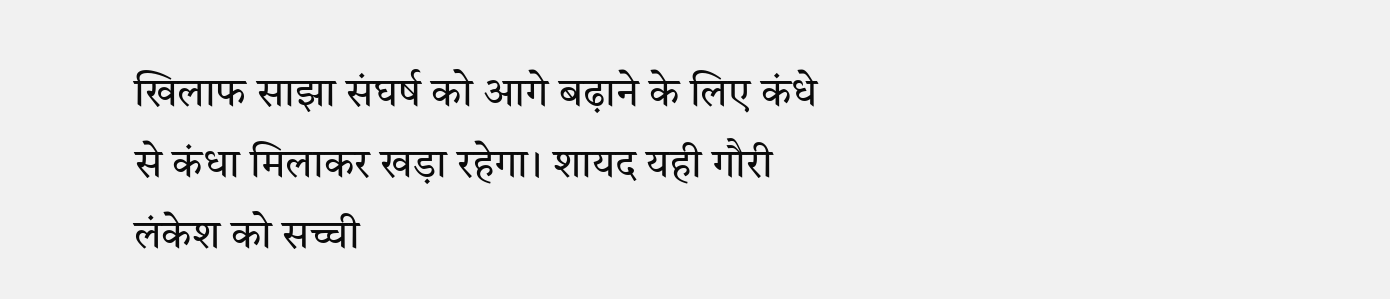खिलाफ साझा संघर्ष को आगे बढ़ाने के लिए कंधे से कंधा मिलाकर खड़ा रहेगा। शायद यही गौरी लंकेश को सच्ची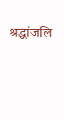श्रद्धांजलि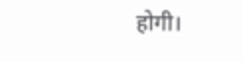होगी।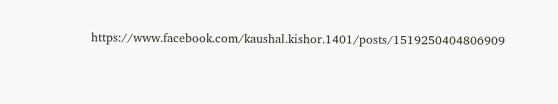https://www.facebook.com/kaushal.kishor.1401/posts/1519250404806909